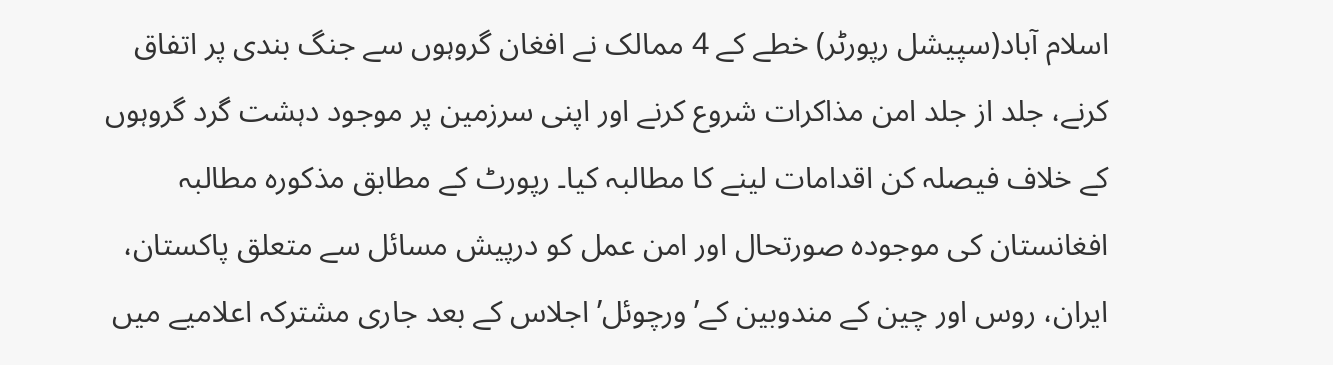اسلام آباد(سپیشل رپورٹر) خطے کے 4 ممالک نے افغان گروہوں سے جنگ بندی پر اتفاق کرنے، جلد از جلد امن مذاکرات شروع کرنے اور اپنی سرزمین پر موجود دہشت گرد گروہوں کے خلاف فیصلہ کن اقدامات لینے کا مطالبہ کیا۔ رپورٹ کے مطابق مذکورہ مطالبہ افغانستان کی موجودہ صورتحال اور امن عمل کو درپیش مسائل سے متعلق پاکستان، ایران، روس اور چین کے مندوبین کے’ ورچوئل’ اجلاس کے بعد جاری مشترکہ اعلامیے میں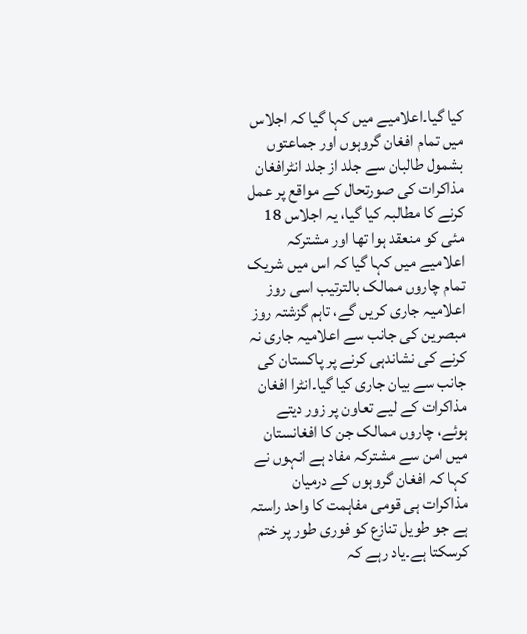کیا گیا۔اعلامیے میں کہا گیا کہ اجلاس میں تمام افغان گروہوں اور جماعتوں بشمول طالبان سے جلد از جلد انٹرافغان مذاکرات کی صورتحال کے مواقع پر عمل کرنے کا مطالبہ کیا گیا، یہ اجلاس 18 مئی کو منعقد ہوا تھا اور مشترکہ اعلامیے میں کہا گیا کہ اس میں شریک تمام چاروں ممالک بالترتیب اسی روز اعلامیہ جاری کریں گے، تاہم گزشتہ روز مبصرین کی جانب سے اعلامیہ جاری نہ کرنے کی نشاندہی کرنے پر پاکستان کی جانب سے بیان جاری کیا گیا۔انٹرا افغان مذاکرات کے لیے تعاون پر زور دیتے ہوئے، چاروں ممالک جن کا افغانستان میں امن سے مشترکہ مفاد ہے انہوں نے کہا کہ افغان گروہوں کے درمیان مذاکرات ہی قومی مفاہمت کا واحد راستہ ہے جو طویل تنازع کو فوری طور پر ختم کرسکتا ہے۔یاد رہے کہ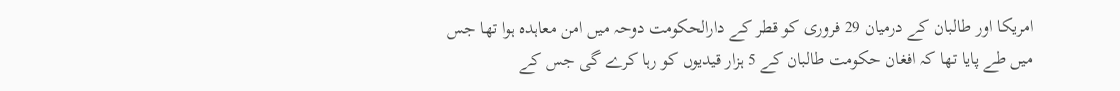امریکا اور طالبان کے درمیان 29 فروری کو قطر کے دارالحکومت دوحہ میں امن معاہدہ ہوا تھا جس میں طے پایا تھا کہ افغان حکومت طالبان کے 5 ہزار قیدیوں کو رہا کرے گی جس کے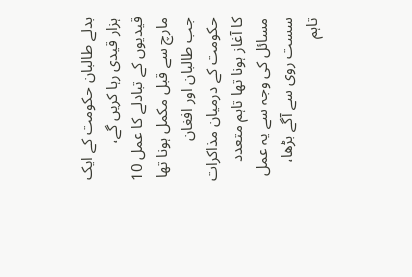بدلے طالبان حکومت کے ایک ہزار قیدی رہا کریں گے، قیدیوں کے تبادلے کا عمل 10 مارچ سے قبل مکمل ہونا تھا جب طالبان اور افغان حکومت کے درمیان مذاکرات کا آغاز ہونا تھا تاہم متعدد مسائل کی وجہ سے یہ عمل سست روی سے آگے بڑھا، تاہم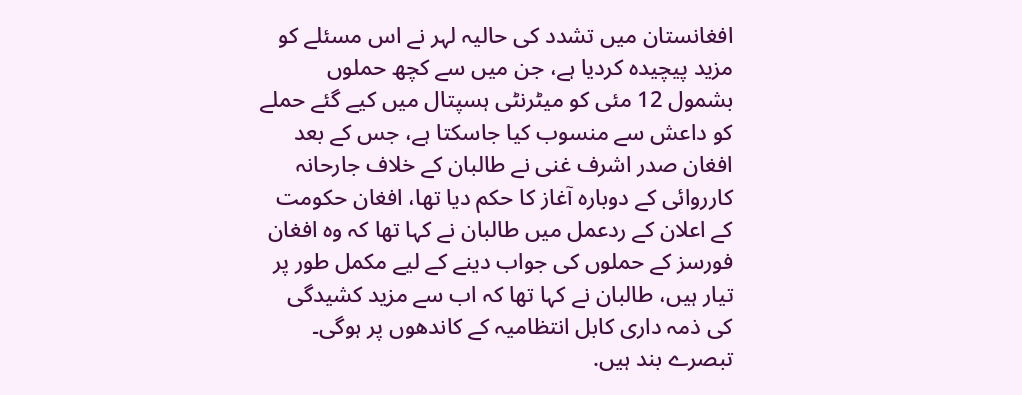افغانستان میں تشدد کی حالیہ لہر نے اس مسئلے کو مزید پیچیدہ کردیا ہے، جن میں سے کچھ حملوں بشمول 12 مئی کو میٹرنٹی ہسپتال میں کیے گئے حملے کو داعش سے منسوب کیا جاسکتا ہے، جس کے بعد افغان صدر اشرف غنی نے طالبان کے خلاف جارحانہ کارروائی کے دوبارہ آغاز کا حکم دیا تھا، افغان حکومت کے اعلان کے ردعمل میں طالبان نے کہا تھا کہ وہ افغان فورسز کے حملوں کی جواب دینے کے لیے مکمل طور پر تیار ہیں، طالبان نے کہا تھا کہ اب سے مزید کشیدگی کی ذمہ داری کابل انتظامیہ کے کاندھوں پر ہوگی۔
تبصرے بند ہیں.